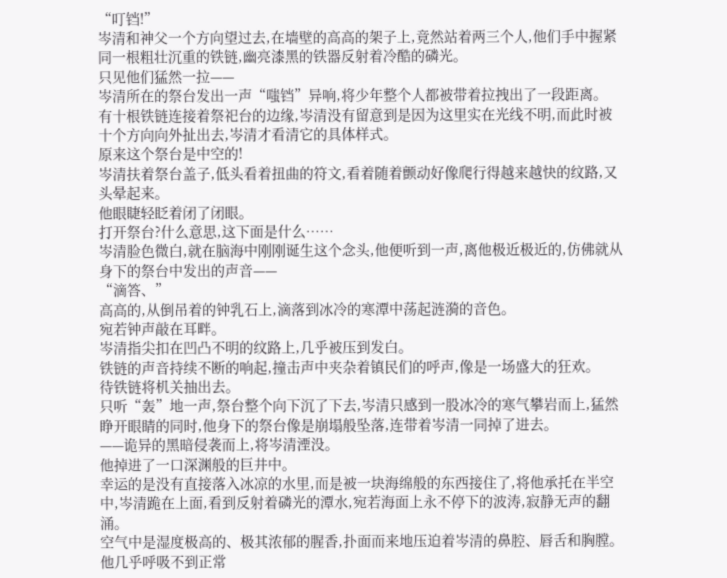“叮铛!”
岑清和神父一个方向望过去,在墙壁的高高的架子上,竟然站着两三个人,他们手中握紧同一根粗壮沉重的铁链,幽亮漆黑的铁器反射着冷酷的磷光。
只见他们猛然一拉——
岑清所在的祭台发出一声“嗤铛”异响,将少年整个人都被带着拉拽出了一段距离。
有十根铁链连接着祭祀台的边缘,岑清没有留意到是因为这里实在光线不明,而此时被十个方向向外扯出去,岑清才看清它的具体样式。
原来这个祭台是中空的!
岑清扶着祭台盖子,低头看着扭曲的符文,看着随着颤动好像爬行得越来越快的纹路,又头晕起来。
他眼睫轻眨着闭了闭眼。
打开祭台?什么意思,这下面是什么……
岑清脸色微白,就在脑海中刚刚诞生这个念头,他便听到一声,离他极近极近的,仿佛就从身下的祭台中发出的声音——
“滴答、”
高高的,从倒吊着的钟乳石上,滴落到冰冷的寒潭中荡起涟漪的音色。
宛若钟声敲在耳畔。
岑清指尖扣在凹凸不明的纹路上,几乎被压到发白。
铁链的声音持续不断的响起,撞击声中夹杂着镇民们的呼声,像是一场盛大的狂欢。
待铁链将机关抽出去。
只听“轰”地一声,祭台整个向下沉了下去,岑清只感到一股冰冷的寒气攀岩而上,猛然睁开眼睛的同时,他身下的祭台像是崩塌般坠落,连带着岑清一同掉了进去。
——诡异的黑暗侵袭而上,将岑清湮没。
他掉进了一口深渊般的巨井中。
幸运的是没有直接落入冰凉的水里,而是被一块海绵般的东西接住了,将他承托在半空中,岑清跪在上面,看到反射着磷光的潭水,宛若海面上永不停下的波涛,寂静无声的翻涌。
空气中是湿度极高的、极其浓郁的腥香,扑面而来地压迫着岑清的鼻腔、唇舌和胸膛。
他几乎呼吸不到正常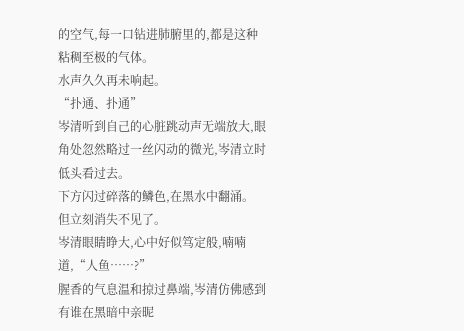的空气,每一口钻进肺腑里的,都是这种粘稠至极的气体。
水声久久再未响起。
“扑通、扑通”
岑清听到自己的心脏跳动声无端放大,眼角处忽然略过一丝闪动的微光,岑清立时低头看过去。
下方闪过碎落的鳞色,在黑水中翻涌。
但立刻消失不见了。
岑清眼睛睁大,心中好似笃定般,喃喃道,“人鱼……?”
腥香的气息温和掠过鼻端,岑清仿佛感到有谁在黑暗中亲昵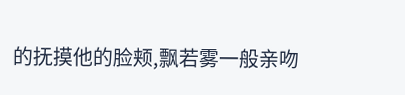的抚摸他的脸颊,飘若雾一般亲吻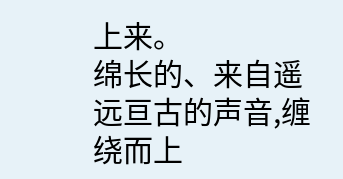上来。
绵长的、来自遥远亘古的声音,缠绕而上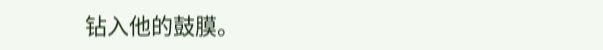钻入他的鼓膜。